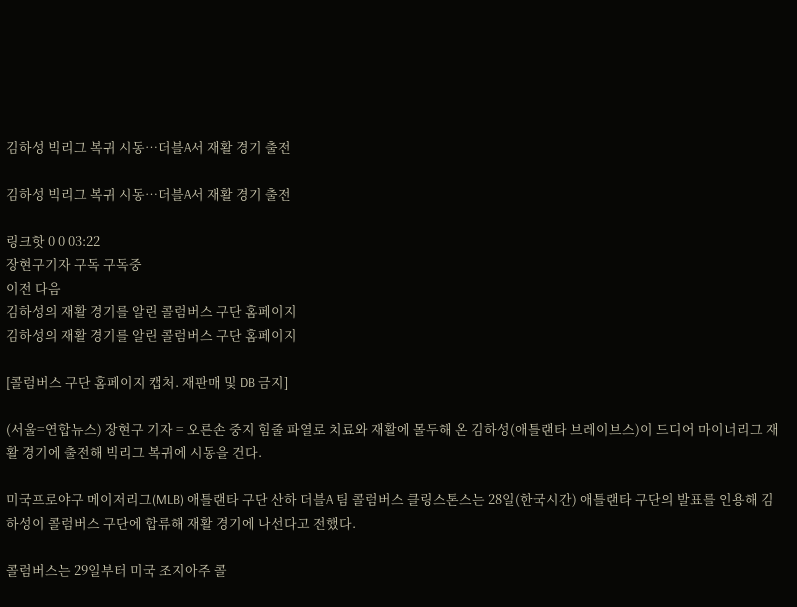김하성 빅리그 복귀 시동…더블A서 재활 경기 출전

김하성 빅리그 복귀 시동…더블A서 재활 경기 출전

링크핫 0 0 03:22
장현구기자 구독 구독중
이전 다음
김하성의 재활 경기를 알린 콜럼버스 구단 홈페이지
김하성의 재활 경기를 알린 콜럼버스 구단 홈페이지

[콜럼버스 구단 홈페이지 캡처. 재판매 및 DB 금지]

(서울=연합뉴스) 장현구 기자 = 오른손 중지 힘줄 파열로 치료와 재활에 몰두해 온 김하성(애틀랜타 브레이브스)이 드디어 마이너리그 재활 경기에 출전해 빅리그 복귀에 시동을 건다.

미국프로야구 메이저리그(MLB) 애틀랜타 구단 산하 더블A 팀 콜럼버스 클링스톤스는 28일(한국시간) 애틀랜타 구단의 발표를 인용해 김하성이 콜럼버스 구단에 합류해 재활 경기에 나선다고 전했다.

콜럼버스는 29일부터 미국 조지아주 콜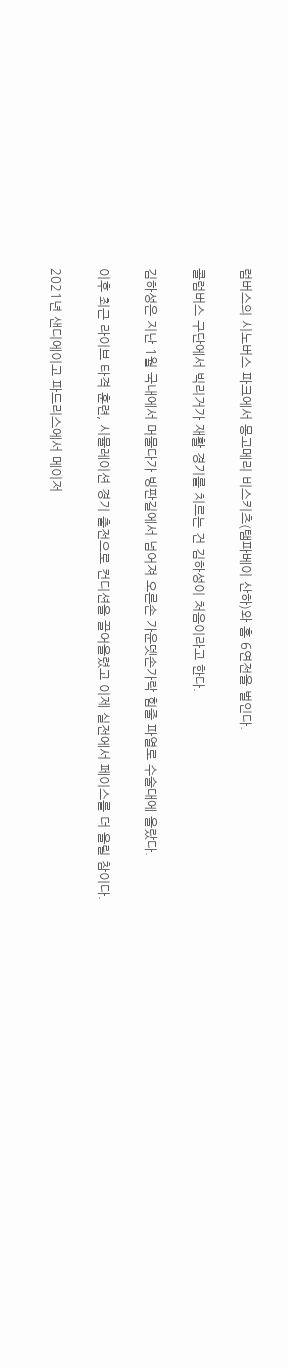럼버스의 시노버스 파크에서 몽고메리 비스키츠(탬파베이 산하)와 홈 6연전을 벌인다.

콜럼버스 구단에서 빅리거가 재활 경기를 치르는 건 김하성이 처음이라고 한다.

김하성은 지난 1월 국내에서 머물다가 빙판길에서 넘어져 오른손 가운뎃손가락 힘줄 파열로 수술대에 올랐다.

이후 최근 라이브 타격 훈련, 시뮬레이션 경기 출전으로 컨디션을 끌어올렸고 이제 실전에서 페이스를 더 올릴 참이다.

2021년 샌디에이고 파드리스에서 메이저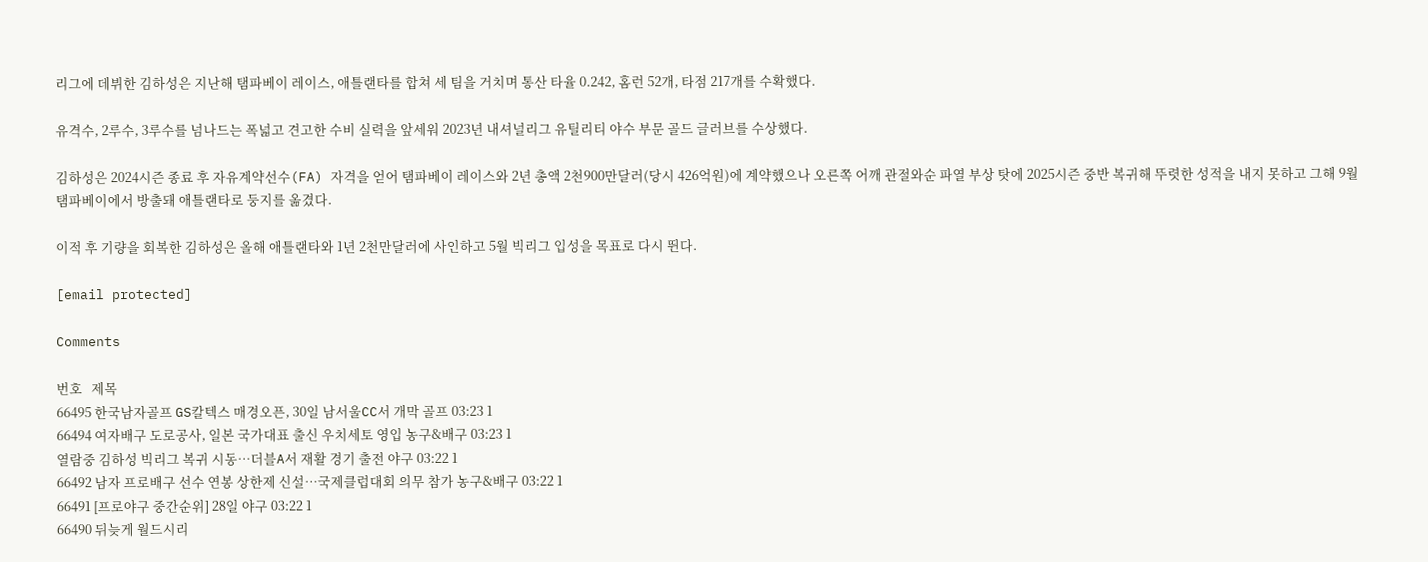리그에 데뷔한 김하성은 지난해 탬파베이 레이스, 애틀랜타를 합쳐 세 팀을 거치며 통산 타율 0.242, 홈런 52개, 타점 217개를 수확했다.

유격수, 2루수, 3루수를 넘나드는 폭넓고 견고한 수비 실력을 앞세워 2023년 내셔널리그 유틸리티 야수 부문 골드 글러브를 수상했다.

김하성은 2024시즌 종료 후 자유계약선수(FA) 자격을 얻어 탬파베이 레이스와 2년 총액 2천900만달러(당시 426억원)에 계약했으나 오른쪽 어깨 관절와순 파열 부상 탓에 2025시즌 중반 복귀해 뚜렷한 성적을 내지 못하고 그해 9월 탬파베이에서 방출돼 애틀랜타로 둥지를 옮겼다.

이적 후 기량을 회복한 김하성은 올해 애틀랜타와 1년 2천만달러에 사인하고 5월 빅리그 입성을 목표로 다시 뛴다.

[email protected]

Comments

번호   제목
66495 한국남자골프 GS칼텍스 매경오픈, 30일 남서울CC서 개막 골프 03:23 1
66494 여자배구 도로공사, 일본 국가대표 출신 우치세토 영입 농구&배구 03:23 1
열람중 김하성 빅리그 복귀 시동…더블A서 재활 경기 출전 야구 03:22 1
66492 남자 프로배구 선수 연봉 상한제 신설…국제클럽대회 의무 참가 농구&배구 03:22 1
66491 [프로야구 중간순위] 28일 야구 03:22 1
66490 뒤늦게 월드시리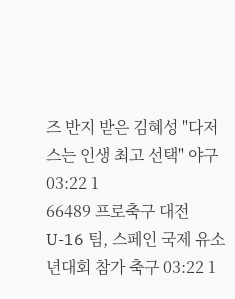즈 반지 받은 김혜성 "다저스는 인생 최고 선택" 야구 03:22 1
66489 프로축구 대전 U-16 팀, 스페인 국제 유소년대회 참가 축구 03:22 1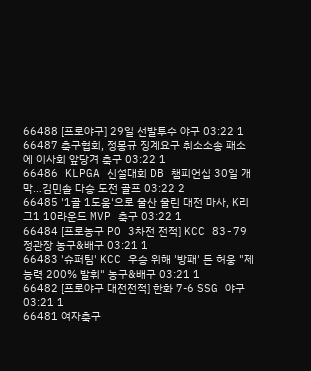66488 [프로야구] 29일 선발투수 야구 03:22 1
66487 축구협회, 정몽규 징계요구 취소소송 패소에 이사회 앞당겨 축구 03:22 1
66486 KLPGA 신설대회 DB 챔피언십 30일 개막…김민솔 다승 도전 골프 03:22 2
66485 '1골 1도움'으로 울산 울린 대전 마사, K리그1 10라운드 MVP 축구 03:22 1
66484 [프로농구 PO 3차전 전적] KCC 83-79 정관장 농구&배구 03:21 1
66483 '슈퍼팀' KCC 우승 위해 '방패' 든 허웅 "제 능력 200% 발휘" 농구&배구 03:21 1
66482 [프로야구 대전전적] 한화 7-6 SSG 야구 03:21 1
66481 여자축구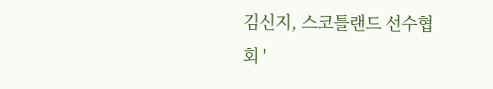김신지, 스코틀랜드 선수협회 '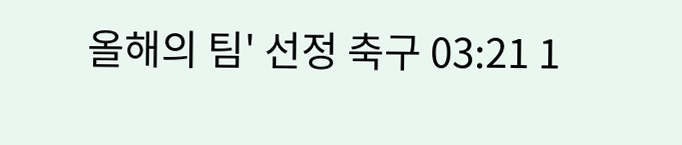올해의 팀' 선정 축구 03:21 1